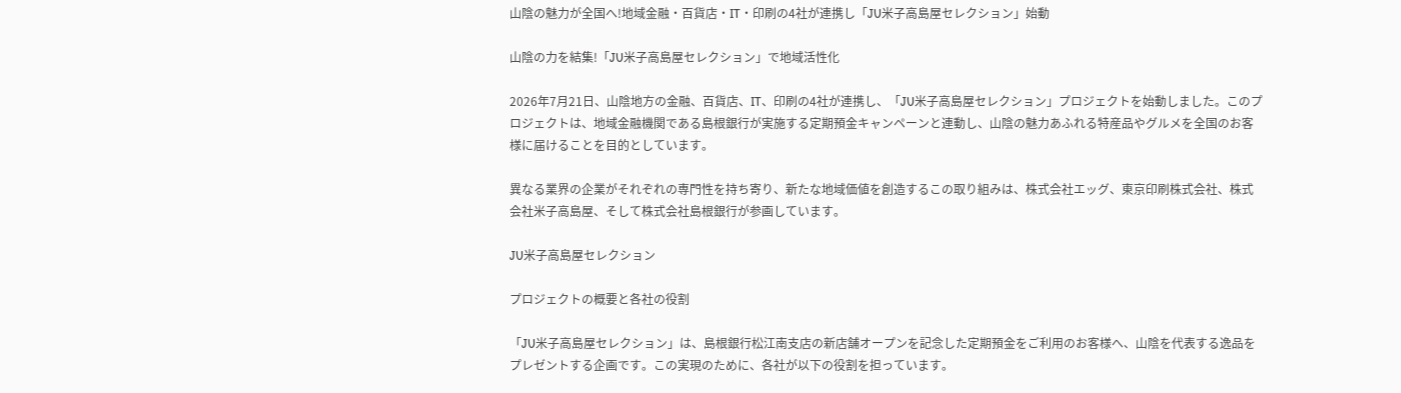山陰の魅力が全国へ!地域金融・百貨店・IT・印刷の4社が連携し「JU米子高島屋セレクション」始動

山陰の力を結集!「JU米子高島屋セレクション」で地域活性化

2026年7月21日、山陰地方の金融、百貨店、IT、印刷の4社が連携し、「JU米子高島屋セレクション」プロジェクトを始動しました。このプロジェクトは、地域金融機関である島根銀行が実施する定期預金キャンペーンと連動し、山陰の魅力あふれる特産品やグルメを全国のお客様に届けることを目的としています。

異なる業界の企業がそれぞれの専門性を持ち寄り、新たな地域価値を創造するこの取り組みは、株式会社エッグ、東京印刷株式会社、株式会社米子高島屋、そして株式会社島根銀行が参画しています。

JU米子高島屋セレクション

プロジェクトの概要と各社の役割

「JU米子高島屋セレクション」は、島根銀行松江南支店の新店舗オープンを記念した定期預金をご利用のお客様へ、山陰を代表する逸品をプレゼントする企画です。この実現のために、各社が以下の役割を担っています。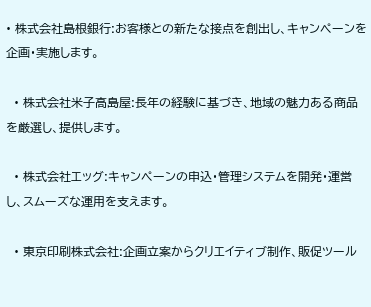• 株式会社島根銀行:お客様との新たな接点を創出し、キャンペーンを企画・実施します。

  • 株式会社米子高島屋:長年の経験に基づき、地域の魅力ある商品を厳選し、提供します。

  • 株式会社エッグ:キャンペーンの申込・管理システムを開発・運営し、スムーズな運用を支えます。

  • 東京印刷株式会社:企画立案からクリエイティブ制作、販促ツール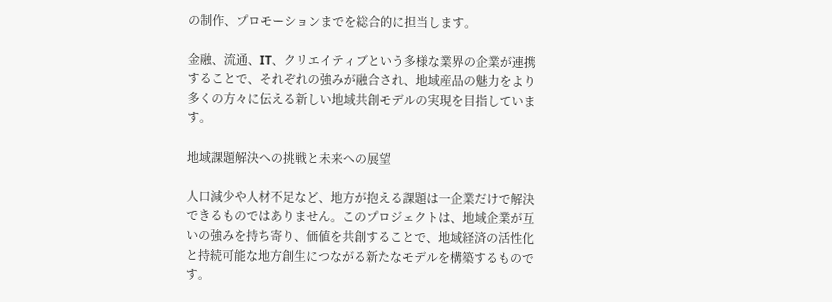の制作、プロモーションまでを総合的に担当します。

金融、流通、IT、クリエイティブという多様な業界の企業が連携することで、それぞれの強みが融合され、地域産品の魅力をより多くの方々に伝える新しい地域共創モデルの実現を目指しています。

地域課題解決への挑戦と未来への展望

人口減少や人材不足など、地方が抱える課題は一企業だけで解決できるものではありません。このプロジェクトは、地域企業が互いの強みを持ち寄り、価値を共創することで、地域経済の活性化と持続可能な地方創生につながる新たなモデルを構築するものです。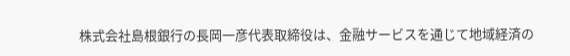株式会社島根銀行の長岡一彦代表取締役は、金融サービスを通じて地域経済の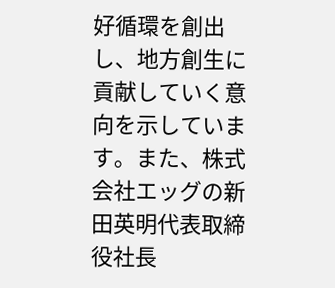好循環を創出し、地方創生に貢献していく意向を示しています。また、株式会社エッグの新田英明代表取締役社長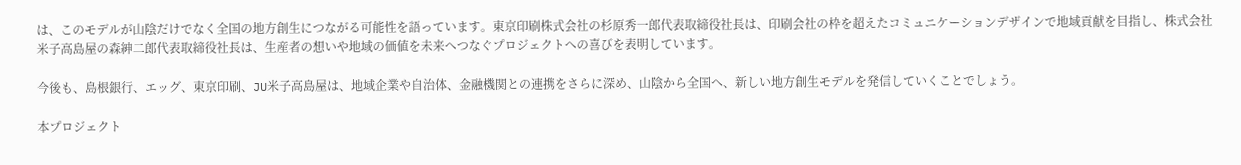は、このモデルが山陰だけでなく全国の地方創生につながる可能性を語っています。東京印刷株式会社の杉原秀一郎代表取締役社長は、印刷会社の枠を超えたコミュニケーションデザインで地域貢献を目指し、株式会社米子高島屋の森紳二郎代表取締役社長は、生産者の想いや地域の価値を未来へつなぐプロジェクトへの喜びを表明しています。

今後も、島根銀行、エッグ、東京印刷、JU米子高島屋は、地域企業や自治体、金融機関との連携をさらに深め、山陰から全国へ、新しい地方創生モデルを発信していくことでしょう。

本プロジェクト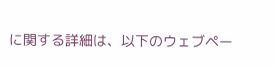に関する詳細は、以下のウェブペー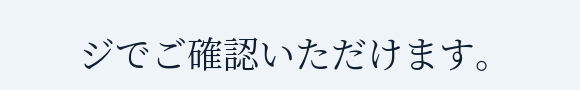ジでご確認いただけます。